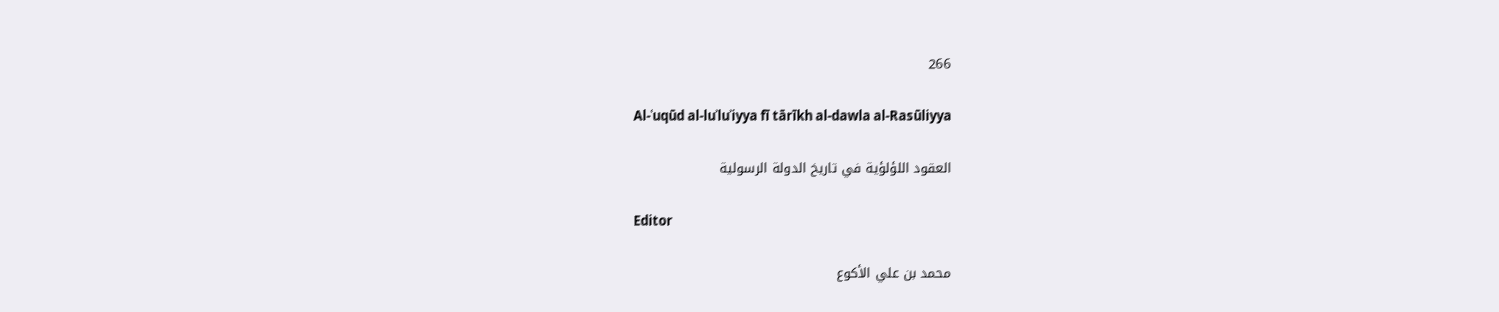266

Al-ʿuqūd al-luʾluʾiyya fī tārīkh al-dawla al-Rasūliyya

العقود اللؤلؤية في تاريخ الدولة الرسولية

Editor

محمد بن علي الأكوع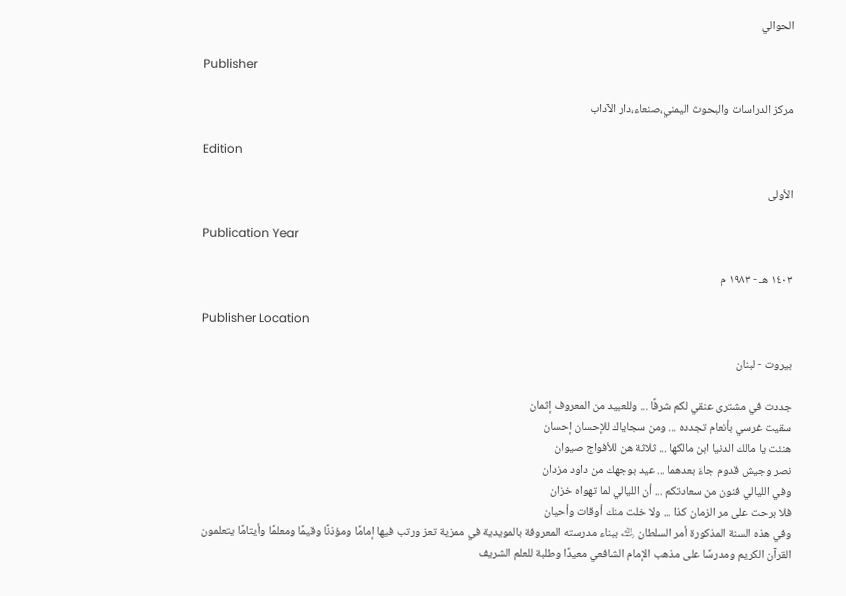الحوالي

Publisher

مركز الدراسات والبحوث اليمني،صنعاء،دار الآداب

Edition

الأولى

Publication Year

١٤٠٣ هـ - ١٩٨٣ م

Publisher Location

بيروت - لبنان

جددت في مشترى عنقي لكم شرفًا ... وللعبيد من المعروف إثمان
سقيت غرسي بأنعام تجدده ... ومن سجاياك للإحسان إحسان
هنئت يا مالك الدنيا ابن مالكها ... ثلاثة هن للأفواج صيوان
نصر وجيش قدوم جاءَ بعدهما ... عيد بوجهك من داود مزدان
وفي الليالي فنون من سعادتكم ... أن الليالي لما تهواه خزان
فلا برحت على مر الزمان كذا ... ولا خلت منك أوقات وأحيان
وفي هذه السنة المذكورة أمر السلطان ﵀ ببناء مدرسته المعروفة بالمويدية في ممزية تعز ورتب فيها إمامًا ومؤذنًا وقيمًا ومعلمًا وأيتامًا يتعلمون القرآن الكريم ومدرسًا على مذهب الإمام الشافعي معيدًا وطلبة للعلم الشريف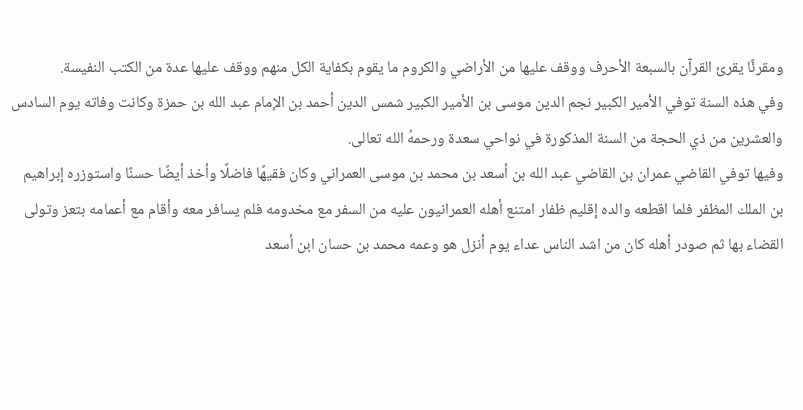ومقرئًا يقرئ القرآن بالسبعة الأحرف ووقف عليها من الأراضي والكروم ما يقوم بكفاية الكل منهم ووقف عليها عدة من الكتب النفيسة.
وفي هذه السنة توفي الأمير الكبير نجم الدين موسى بن الأمير الكبير شمس الدين أحمد بن الإمام عبد الله بن حمزة وكانت وفاته يوم السادس والعشرين من ذي الحجة من السنة المذكورة في نواحي سعدة ورحمهُ الله تعالى.
وفيها توفي القاضي عمران بن القاضي عبد الله بن أسعد بن محمد بن موسى العمراني وكان فقيهًا فاضلًا وأخذ أيضًا حسنًا واستوزره إبراهيم بن الملك المظفر فلما اقطعه والده إقليم ظفار امتنع أهله العمرانيون عليه من السفر مع مخدومه فلم يسافر معه وأقام مع أعمامه بتعز وتولى القضاء بها ثم صودر أهله كان من اشد الناس عداء يوم أنزل هو وعمه محمد بن حسان ابن أسعد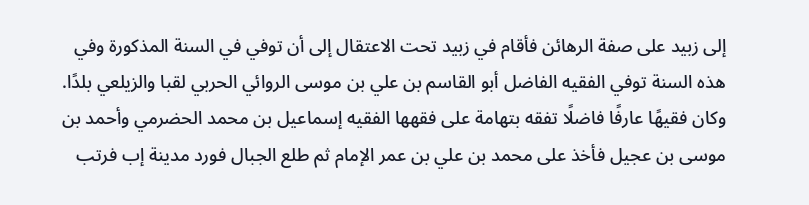إلى زبيد على صفة الرهائن فأقام في زبيد تحت الاعتقال إلى أن توفي في السنة المذكورة وفي هذه السنة توفي الفقيه الفاضل أبو القاسم بن علي بن موسى الروائي الحربي لقبا والزيلعي بلدًا. وكان فقيهًا عارفًا فاضلًا تفقه بتهامة على فقهها الفقيه إسماعيل بن محمد الحضرمي وأحمد بن موسى بن عجيل فأخذ على محمد بن علي بن عمر الإمام ثم طلع الجبال فورد مدينة إب فرتب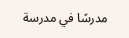مدرسًا في مدرسة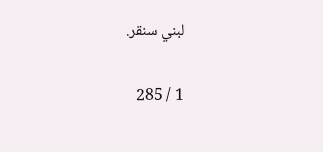لبني سنقر.

1 / 285